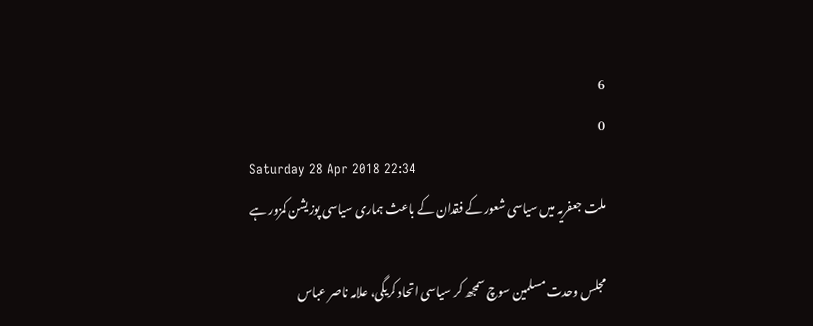6
0
Saturday 28 Apr 2018 22:34
ملت جعفریہ میں سیاسی شعور کے فقدان کے باعث ہماری سیاسی پوزیشن کمزور ہے

مجلس وحدت مسلمین سوچ سمجھ کر سیاسی اتحاد کریگی، علامہ ناصر عباس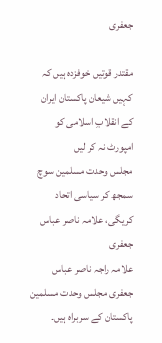جعفری

مقتدر قوتیں خوفزدہ ہیں کہ کہیں شیعان پاکستان ایران کے انقلابِ اسلامی کو امپورٹ نہ کر لیں
مجلس وحدت مسلمین سوچ سمجھ کر سیاسی اتحاد کریگی، علامہ ناصر عباس جعفری
علامہ راجہ ناصر عباس جعفری مجلس وحدت مسلمین پاکستان کے سربراہ ہیں۔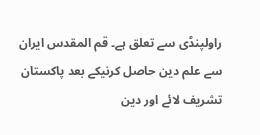راولپنڈی سے تعلق ہے۔ قم المقدس ایران سے علم دین حاصل کرنیکے بعد پاکستان تشریف لائے اور دین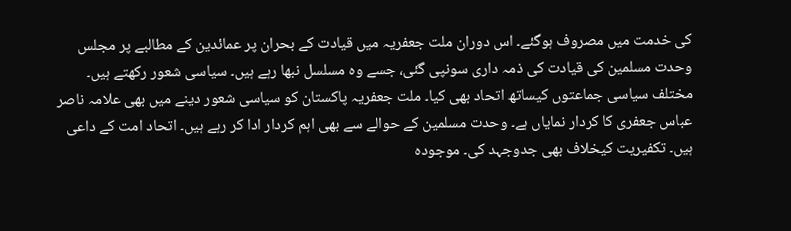کی خدمت میں مصروف ہوگئے۔ اس دوران ملت جعفریہ میں قیادت کے بحران پر عمائدین کے مطالبے پر مجلس وحدت مسلمین کی قیادت کی ذمہ داری سونپی گئی، جسے وہ مسلسل نبھا رہے ہیں۔ سیاسی شعور رکھتے ہیں۔ مختلف سیاسی جماعتوں کیساتھ اتحاد بھی کیا۔ ملت جعفریہ پاکستان کو سیاسی شعور دینے میں بھی علامہ ناصر عباس جعفری کا کردار نمایاں ہے۔ وحدت مسلمین کے حوالے سے بھی اہم کردار ادا کر رہے ہیں۔ اتحاد امت کے داعی ہیں۔ تکفیریت کیخلاف بھی جدوجہد کی۔ موجودہ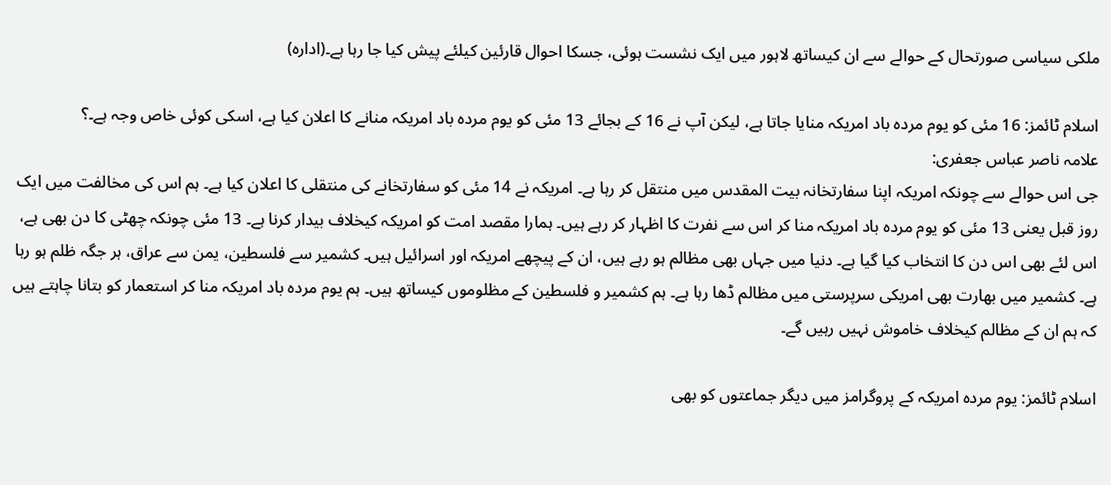ملکی سیاسی صورتحال کے حوالے سے ان کیساتھ لاہور میں ایک نشست ہوئی، جسکا احوال قارئین کیلئے پیش کیا جا رہا ہے۔(ادارہ)

اسلام ٹائمز: 16 مئی کو یوم مردہ باد امریکہ منایا جاتا ہے، لیکن آپ نے 16 کے بجائے 13 مئی کو یوم مردہ باد امریکہ منانے کا اعلان کیا ہے، اسکی کوئی خاص وجہ ہے۔؟
علامہ ناصر عباس جعفری:
جی اس حوالے سے چونکہ امریکہ اپنا سفارتخانہ بیت المقدس میں منتقل کر رہا ہے۔ امریکہ نے 14 مئی کو سفارتخانے کی منتقلی کا اعلان کیا ہے۔ ہم اس کی مخالفت میں ایک روز قبل یعنی 13 مئی کو یوم مردہ باد امریکہ منا کر اس سے نفرت کا اظہار کر رہے ہیں۔ ہمارا مقصد امت کو امریکہ کیخلاف بیدار کرنا ہے۔ 13 مئی چونکہ چھٹی کا دن بھی ہے، اس لئے بھی اس دن کا انتخاب کیا گیا ہے۔ دنیا میں جہاں بھی مظالم ہو رہے ہیں، ان کے پیچھے امریکہ اور اسرائیل ہیں۔ کشمیر سے فلسطین، یمن سے عراق، ہر جگہ ظلم ہو رہا ہے۔ کشمیر میں بھارت بھی امریکی سرپرستی میں مظالم ڈھا رہا ہے۔ ہم کشمیر و فلسطین کے مظلوموں کیساتھ ہیں۔ ہم یوم مردہ باد امریکہ منا کر استعمار کو بتانا چاہتے ہیں کہ ہم ان کے مظالم کیخلاف خاموش نہیں رہیں گے۔

اسلام ٹائمز: یوم مردہ امریکہ کے پروگرامز میں دیگر جماعتوں کو بھی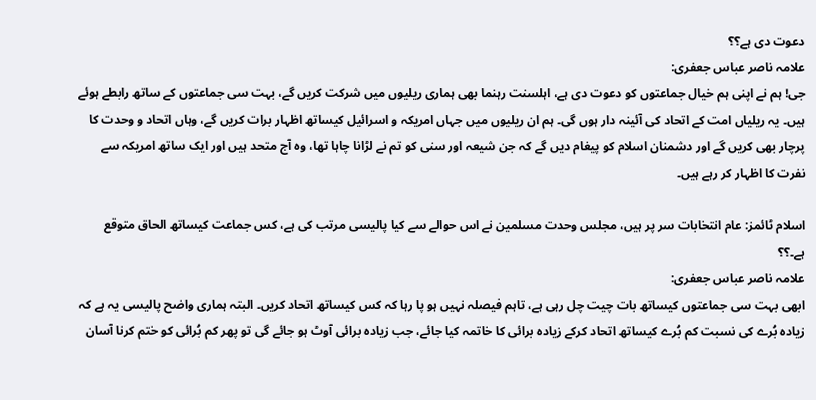دعوت دی ہے؟؟
علامہ ناصر عباس جعفری:
جی! ہم نے اپنی ہم خیال جماعتوں کو دعوت دی ہے، اہلسنت رہنما بھی ہماری ریلیوں میں شرکت کریں گے، بہت سی جماعتوں کے ساتھ رابطے ہوئے ہیں۔ یہ ریلیاں امت کے اتحاد کی آئینہ دار ہوں گی۔ ہم ان ریلیوں میں جہاں امریکہ و اسرائیل کیساتھ اظہار برات کریں گے، وہاں اتحاد و وحدت کا پرچار بھی کریں گے اور دشمنان اسلام کو پیغام دیں گے کہ جن شیعہ اور سنی کو تم نے لڑانا چاہا تھا، وہ آج متحد ہیں اور ایک ساتھ امریکہ سے نفرت کا اظہار کر رہے ہیں۔

اسلام ٹائمز: عام انتخابات سر پر ہیں، مجلس وحدت مسلمین نے اس حوالے سے کیا پالیسی مرتب کی ہے، کس جماعت کیساتھ الحاق متوقع ہے۔؟؟
علامہ ناصر عباس جعفری:
ابھی بہت سی جماعتوں کیساتھ بات چیت چل رہی ہے، تاہم فیصلہ نہیں ہو پا رہا کہ کس کیساتھ اتحاد کریں۔ البتہ ہماری واضح پالیسی یہ ہے کہ زیادہ بُرے کی نسبت کم بُرے کیساتھ اتحاد کرکے زیادہ برائی کا خاتمہ کیا جائے، جب زیادہ برائی آوٹ ہو جائے گی تو پھر کم بُرائی کو ختم کرنا آسان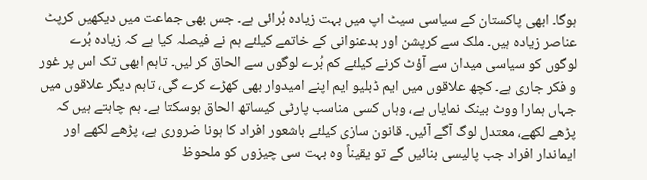ہوگا۔ ابھی پاکستان کے سیاسی سیٹ اپ میں بہت زیادہ بُرائی ہے۔ جس بھی جماعت میں دیکھیں کرپٹ عناصر زیادہ ہیں۔ ملک سے کرپشن اور بدعنوانی کے خاتمے کیلئے ہم نے فیصلہ کیا ہے کہ زیادہ بُرے لوگوں کو سیاسی میدان سے آؤٹ کرنے کیلئے کم بُرے لوگوں سے الحاق کر لیں۔ تاہم ابھی تک اس پر غور و فکر جاری ہے۔ کچھ علاقوں میں ایم ڈبلیو ایم اپنے امیدوار بھی کھڑے کرے گی، تاہم دیگر علاقوں میں جہاں ہمارا ووٹ بینک نمایاں ہے، وہاں کسی مناسب پارٹی کیساتھ الحاق ہوسکتا ہے۔ ہم چاہتے ہیں کہ پڑھے لکھے، معتدل لوگ آگے آئیں۔ قانون سازی کیلئے باشعور افراد کا ہونا ضروری ہے، پڑھے لکھے اور ایماندار افراد جب پالیسی بنائیں گے تو یقیناً وہ بہت سی چیزوں کو ملحوظ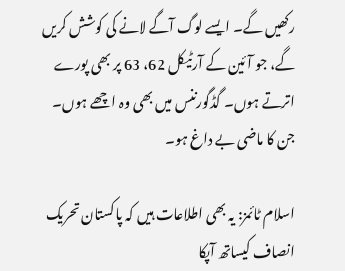رکھیں گے۔ ایسے لوگ آگے لانے کی کوشش کریں گے، جو آئین کے آرٹیکل 62، 63 پر بھی پورے اترتے ہوں۔ گڈگورننس میں بھی وہ اچھے ہوں۔ جن کا ماضی بے داغ ہو۔

اسلام ٹائمز: یہ بھی اطلاعات ہیں کہ پاکستان تحریک انصاف کیساتھ آپکا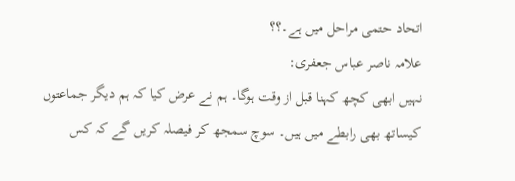اتحاد حتمی مراحل میں ہے۔؟؟
علامہ ناصر عباس جعفری:
نہیں ابھی کچھ کہنا قبل از وقت ہوگا۔ ہم نے عرض کیا کہ ہم دیگر جماعتوں کیساتھ بھی رابطے میں ہیں۔ سوچ سمجھ کر فیصلہ کریں گے کہ کس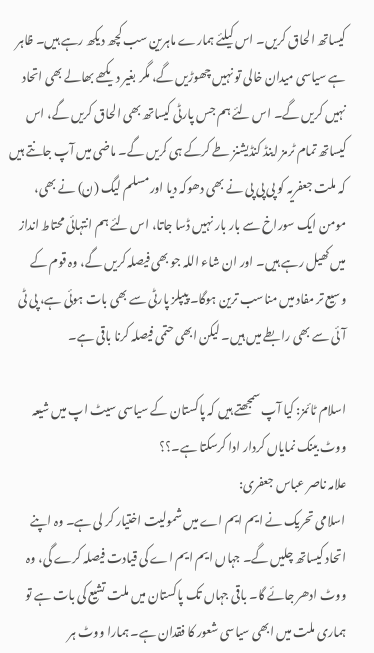کیساتھ الحاق کریں۔ اس کیلئے ہمارے ماہرین سب کچھ دیکھ رہے ہیں۔ ظاہر ہے سیاسی میدان خالی تو نہیں چھوڑیں گے، مگر بغیر دیکھے بھالے بھی اتحاد نہیں کریں گے۔ اس لئے ہم جس پارٹی کیساتھ بھی الحاق کریں گے، اس کیساتھ تمام ٹرمز اینڈ کنڈیشنز طے کرکے ہی کریں گے۔ ماضی میں آپ جانتے ہیں کہ ملت جعفریہ کو پی پی پی نے بھی دھوکہ دیا اور مسلم لیگ (ن) نے بھی، مومن ایک سوراخ سے بار بار نہیں ڈسا جاتا، اس لئے ہم انتہائی محتاط انداز میں کھیل رہے ہیں۔ اور ان شاء اللہ جو بھی فیصلہ کریں گے، وہ قوم کے وسیع تر مفاد میں مناسب ترین ہوگا۔ پیپلز پارٹی سے بھی بات ہوئی ہے، پی ٹی آئی سے بھی رابطے میں ہیں۔ لیکن ابھی حتمی فیصلہ کرنا باقی ہے۔

اسلام ٹائمز: کیا آپ سمجھتے ہیں کہ پاکستان کے سیاسی سیٹ اپ میں شیعہ ووٹ بینک نمایاں کردار ادا کرسکتا ہے۔؟؟
علامہ ناصر عباس جعفری:
اسلامی تحریک نے ایم ایم اے میں شمولیت اختیار کر لی ہے۔ وہ اپنے اتحاد کیساتھ چلیں گے۔ جہاں ایم ایم اے کی قیادت فیصلہ کرے گی، وہ ووٹ ادھر جائے گا۔ باقی جہاں تک پاکستان میں ملت تشیع کی بات ہے تو ہماری ملت میں ابھی سیاسی شعور کا فقدان ہے۔ ہمارا ووٹ ہر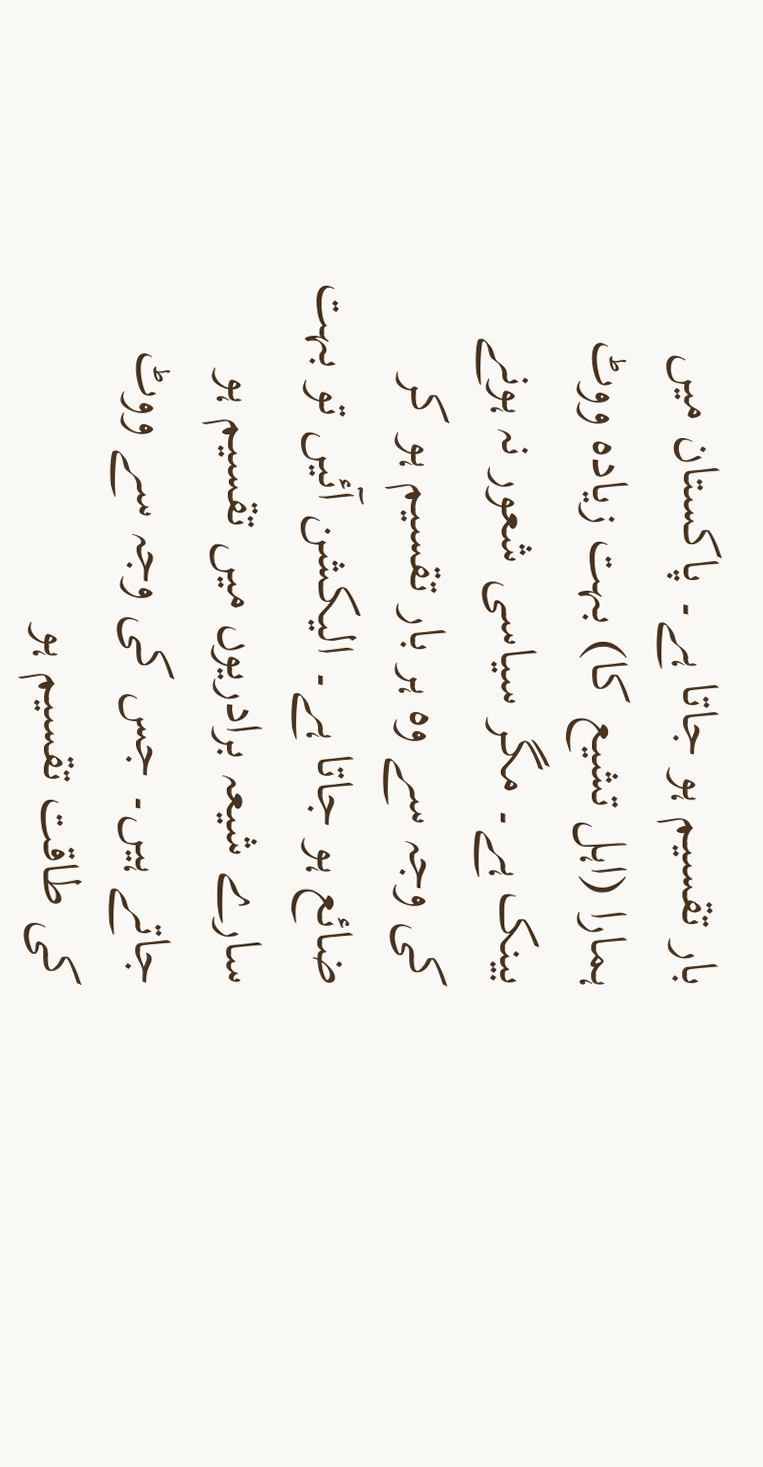بار تقسیم ہو جاتا ہے۔ پاکستان میں ہمارا (اہل تشیع کا) بہت زیادہ ووٹ بینک ہے۔ مگر سیاسی شعور نہ ہونے کی وجہ سے وہ ہر بار تقسیم ہو کر ضائع ہو جاتا ہے۔ الیکشن آئیں تو بہت سارے شیعہ برادریوں میں تقسیم ہو جاتے ہیں۔ جس کی وجہ سے ووٹ کی طاقت تقسیم ہو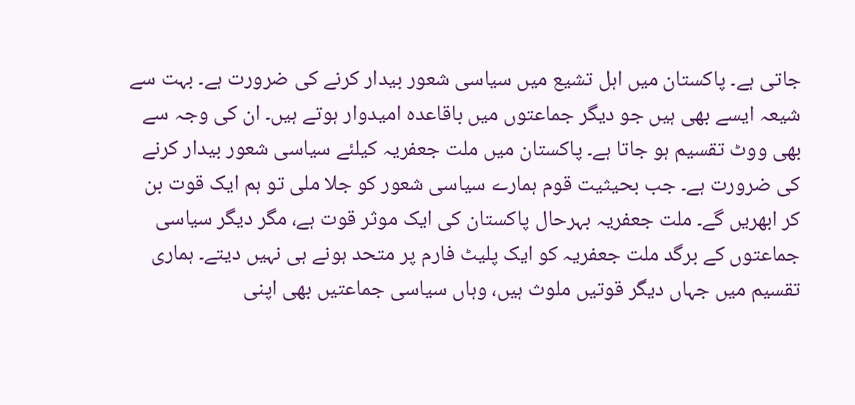جاتی ہے۔ پاکستان میں اہل تشیع میں سیاسی شعور بیدار کرنے کی ضرورت ہے۔ بہت سے شیعہ ایسے بھی ہیں جو دیگر جماعتوں میں باقاعدہ امیدوار ہوتے ہیں۔ ان کی وجہ سے بھی ووٹ تقسیم ہو جاتا ہے۔ پاکستان میں ملت جعفریہ کیلئے سیاسی شعور بیدار کرنے کی ضرورت ہے۔ جب بحیثیت قوم ہمارے سیاسی شعور کو جلا ملی تو ہم ایک قوت بن کر ابھریں گے۔ ملت جعفریہ بہرحال پاکستان کی ایک موثر قوت ہے، مگر دیگر سیاسی جماعتوں کے برگد ملت جعفریہ کو ایک پلیٹ فارم پر متحد ہونے ہی نہیں دیتے۔ ہماری تقسیم میں جہاں دیگر قوتیں ملوث ہیں، وہاں سیاسی جماعتیں بھی اپنی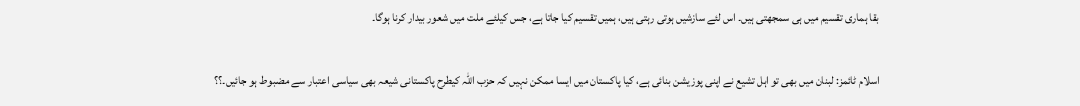بقا ہماری تقسیم میں ہی سمجھتی ہیں۔ اس لئے سازشیں ہوتی رہتی ہیں، ہمیں تقسیم کیا جاتا ہے، جس کیلئے ملت میں شعور بیدار کرنا ہوگا۔

اسلام ٹائمز: لبنان میں بھی تو اہل تشیع نے اپنی پوزیشن بنائی ہے، کیا پاکستان میں ایسا ممکن نہیں کہ حزب اللہ کیطرح پاکستانی شیعہ بھی سیاسی اعتبار سے مضبوط ہو جائیں۔؟؟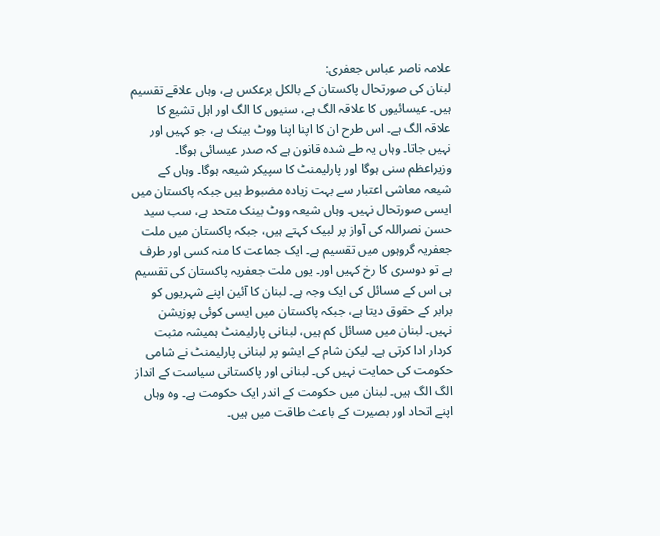علامہ ناصر عباس جعفری:
لبنان کی صورتحال پاکستان کے بالکل برعکس ہے، وہاں علاقے تقسیم ہیں۔ عیسائیوں کا علاقہ الگ ہے، سنیوں کا الگ اور اہل تشیع کا علاقہ الگ ہے۔ اس طرح ان کا اپنا اپنا ووٹ بینک ہے، جو کہیں اور نہیں جاتا۔ وہاں یہ طے شدہ قانون ہے کہ صدر عیسائی ہوگا۔ وزیراعظم سنی ہوگا اور پارلیمنٹ کا سپیکر شیعہ ہوگا۔ وہاں کے شیعہ معاشی اعتبار سے بہت زیادہ مضبوط ہیں جبکہ پاکستان میں ایسی صورتحال نہیں۔ وہاں شیعہ ووٹ بینک متحد ہے، سب سید حسن نصراللہ کی آواز پر لبیک کہتے ہیں، جبکہ پاکستان میں ملت جعفریہ گروہوں میں تقسیم ہے۔ ایک جماعت کا منہ کسی اور طرف ہے تو دوسری کا رخ کہیں اور۔ یوں ملت جعفریہ پاکستان کی تقسیم ہی اس کے مسائل کی ایک وجہ ہے۔ لبنان کا آئین اپنے شہریوں کو برابر کے حقوق دیتا ہے، جبکہ پاکستان میں ایسی کوئی پوزیشن نہیں۔ لبنان میں مسائل کم ہیں، لبنانی پارلیمنٹ ہمیشہ مثبت کردار ادا کرتی ہے۔ لیکن شام کے ایشو پر لبنانی پارلیمنٹ نے شامی حکومت کی حمایت نہیں کی۔ لبنانی اور پاکستانی سیاست کے انداز الگ الگ ہیں۔ لبنان میں حکومت کے اندر ایک حکومت ہے۔ وہ وہاں اپنے اتحاد اور بصیرت کے باعث طاقت میں ہیں۔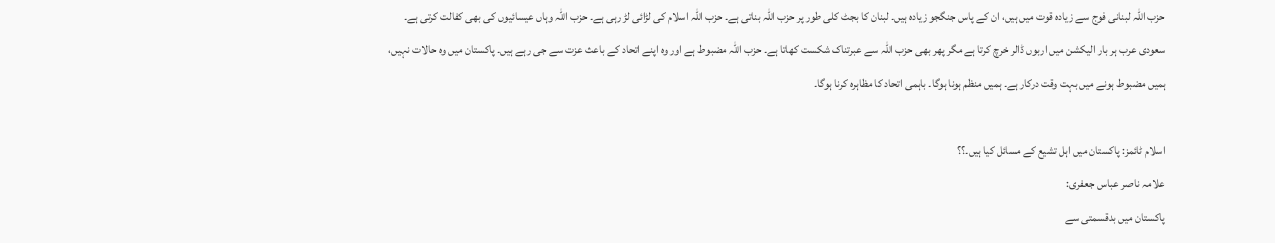حزب اللہ لبنانی فوج سے زیادہ قوت میں ہیں، ان کے پاس جنگجو زیادہ ہیں۔ لبنان کا بجٹ کلی طور پر حزب اللہ بناتی ہے۔ حزب اللہ اسلام کی لڑائی لڑ رہی ہے۔ حزب اللہ وہاں عیسائیوں کی بھی کفالت کرتی ہے۔ سعودی عرب ہر بار الیکشن میں اربوں ڈالر خرچ کرتا ہے مگر پھر بھی حزب اللہ سے عبرتناک شکست کھاتا ہے۔ حزب اللہ مضبوط ہے اور وہ اپنے اتحاد کے باعث عزت سے جی رہے ہیں۔ پاکستان میں وہ حالات نہیں، ہمیں مضبوط ہونے میں بہت وقت درکار ہے۔ ہمیں منظم ہونا ہوگا۔ باہمی اتحاد کا مظاہرہ کرنا ہوگا۔

اسلام ٹائمز: پاکستان میں اہل تشیع کے مسائل کیا ہیں۔؟؟
علامہ ناصر عباس جعفری:
پاکستان میں بدقسمتی سے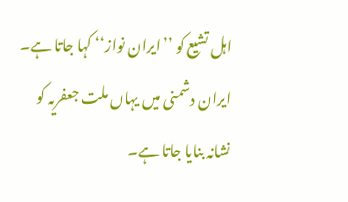اہل تشیع کو ’’ایران نواز‘‘ کہا جاتا ہے۔ ایران دشمنی میں یہاں ملت جعفریہ کو نشانہ بنایا جاتا ہے۔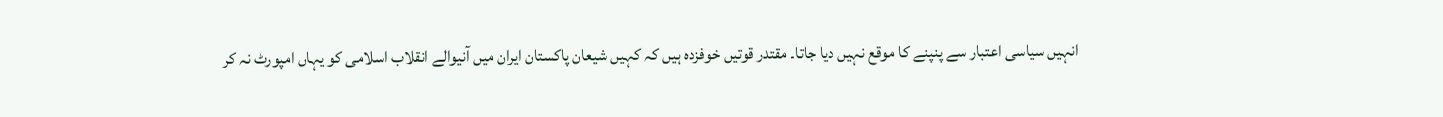انہیں سیاسی اعتبار سے پنپنے کا موقع نہیں دیا جاتا۔ مقتدر قوتیں خوفزدہ ہیں کہ کہیں شیعان پاکستان ایران میں آنیوالے انقلاب اسلامی کو یہاں امپورٹ نہ کر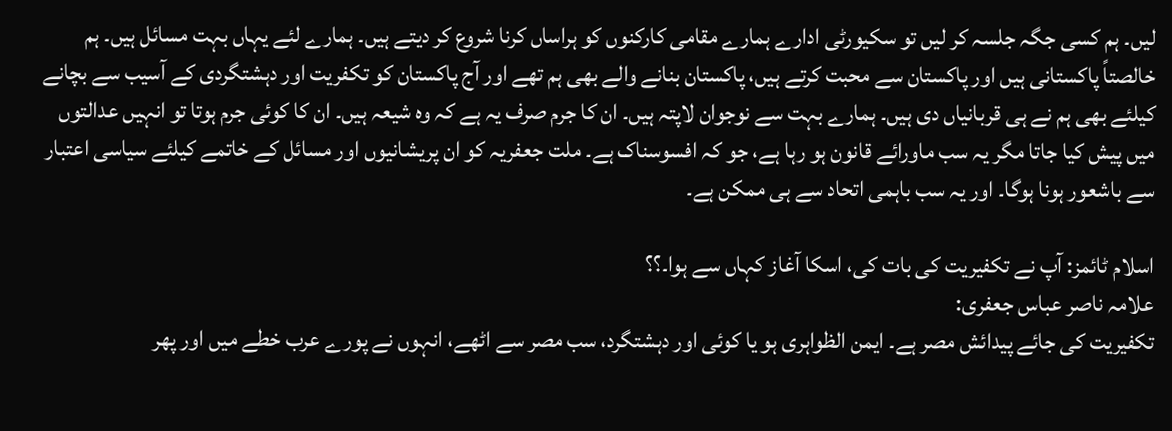لیں۔ ہم کسی جگہ جلسہ کر لیں تو سکیورٹی ادارے ہمارے مقامی کارکنوں کو ہراساں کرنا شروع کر دیتے ہیں۔ ہمارے لئے یہاں بہت مسائل ہیں۔ ہم خالصتاً پاکستانی ہیں اور پاکستان سے محبت کرتے ہیں، پاکستان بنانے والے بھی ہم تھے اور آج پاکستان کو تکفریت اور دہشتگردی کے آسیب سے بچانے کیلئے بھی ہم نے ہی قربانیاں دی ہیں۔ ہمارے بہت سے نوجوان لاپتہ ہیں۔ ان کا جرم صرف یہ ہے کہ وہ شیعہ ہیں۔ ان کا کوئی جرم ہوتا تو انہیں عدالتوں میں پیش کیا جاتا مگر یہ سب ماورائے قانون ہو رہا ہے، جو کہ افسوسناک ہے۔ ملت جعفریہ کو ان پریشانیوں اور مسائل کے خاتمے کیلئے سیاسی اعتبار سے باشعور ہونا ہوگا۔ اور یہ سب باہمی اتحاد سے ہی ممکن ہے۔

اسلام ٹائمز: آپ نے تکفیریت کی بات کی، اسکا آغاز کہاں سے ہوا۔؟؟
علامہ ناصر عباس جعفری:
تکفیریت کی جائے پیدائش مصر ہے۔ ایمن الظواہری ہو یا کوئی اور دہشتگرد، سب مصر سے اٹھے، انہوں نے پورے عرب خطے میں اور پھر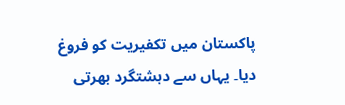پاکستان میں تکفیریت کو فروغ دیا۔ یہاں سے دہشتگرد بھرتی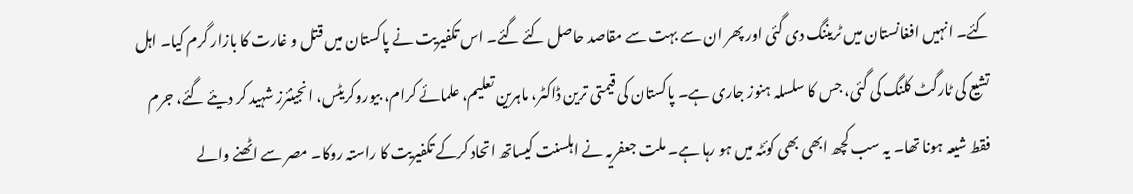کئے۔ انہیں افغانستان میں ٹریننگ دی گئی اور پھر ان سے بہت سے مقاصد حاصل کئے گئے۔ اس تکفیریت نے پاکستان میں قتل و غارت کا بازار گرم کیا۔ اہل تشیع کی ٹارگٹ کلنگ کی گئی، جس کا سلسلہ ہنوز جاری ہے۔ پاکستان کی قیمتی ترین ڈاکٹر، ماہرین تعلیم، علمائے کرام، بیوروکریٹس، انجینئرز شہید کر دیئے گئے، جرم فقط شیعہ ہونا تھا۔ یہ سب کچھ ابھی بھی کوئٹہ میں ہو رہا ہے۔ ملت جعفریہ نے اہلسنت کیساتھ اتحاد کرکے تکفیریت کا راستہ روکا۔ مصر سے اٹھنے والے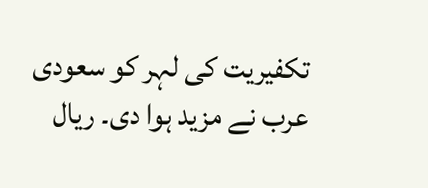تکفیریت کی لہر کو سعودی عرب نے مزید ہوا دی۔ ریال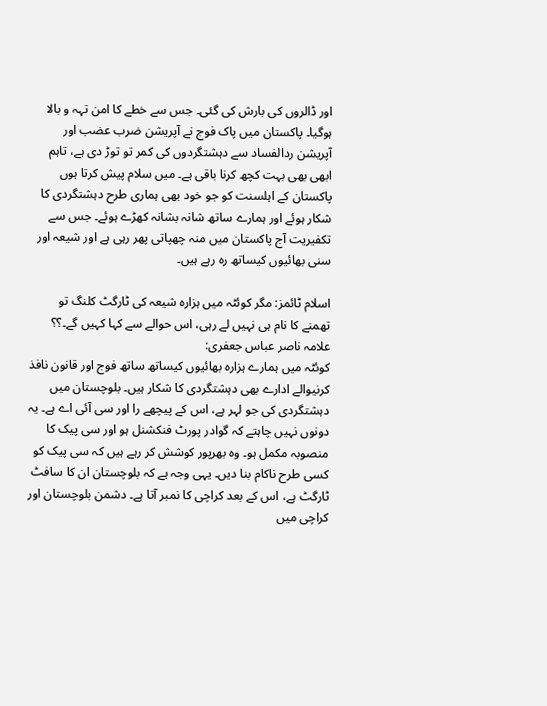اور ڈالروں کی بارش کی گئی۔ جس سے خطے کا امن تہہ و بالا ہوگیا۔ پاکستان میں پاک فوج نے آپریشن ضرب عضب اور آپریشن ردالفساد سے دہشتگردوں کی کمر تو توڑ دی ہے، تاہم ابھی بھی بہت کچھ کرنا باقی ہے۔ میں سلام پیش کرتا ہوں پاکستان کے اہلسنت کو جو خود بھی ہماری طرح دہشتگردی کا شکار ہوئے اور ہمارے ساتھ شانہ بشانہ کھڑے ہوئے۔ جس سے تکفیریت آج پاکستان میں منہ چھپاتی پھر رہی ہے اور شیعہ اور سنی بھائیوں کیساتھ رہ رہے ہیں۔

اسلام ٹائمز: مگر کوئٹہ میں ہزارہ شیعہ کی ٹارگٹ کلنگ تو تھمنے کا نام ہی نہیں لے رہی، اس حوالے سے کہا کہیں گے۔؟؟
علامہ ناصر عباس جعفری:
کوئٹہ میں ہمارے ہزارہ بھائیوں کیساتھ ساتھ فوج اور قانون نافذ کرنیوالے ادارے بھی دہشتگردی کا شکار ہیں۔ بلوچستان میں دہشتگردی کی جو لہر ہے، اس کے پیچھے را اور سی آئی اے ہے۔ یہ دونوں نہیں چاہتے کہ گوادر پورٹ فنکشنل ہو اور سی پیک کا منصوبہ مکمل ہو۔ وہ بھرپور کوشش کر رہے ہیں کہ سی پیک کو کسی طرح ناکام بنا دیں۔ یہی وجہ ہے کہ بلوچستان ان کا سافٹ ٹارگٹ ہے، اس کے بعد کراچی کا نمبر آتا ہے۔ دشمن بلوچستان اور کراچی میں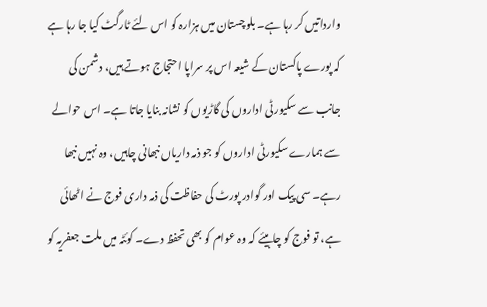وارداتیں کر رہا ہے۔ بلوچستان میں ہزارہ کو اس لئے ٹارگٹ کیا جا رہا ہے کہ پورے پاکستان کے شیعہ اس پر سراپا احتجاج ہوتے ہیں، دشمن کی جانب سے سکیورٹی اداروں کی گاڑیوں کو نشانہ بنایا جاتا ہے۔ اس حوالے سے ہمارے سکیورٹی اداروں کو جو ذمہ داریاں نبھانی چاہیں، وہ نہیں نبھا رہے۔ سی پیک اور گوادر پورٹ کی حفاظت کی ذمہ داری فوج نے اٹھائی ہے، تو فوج کو چاہیئے کہ وہ عوام کو بھی تحفظ دے۔ کوئٹہ میں ملت جعفریہ کو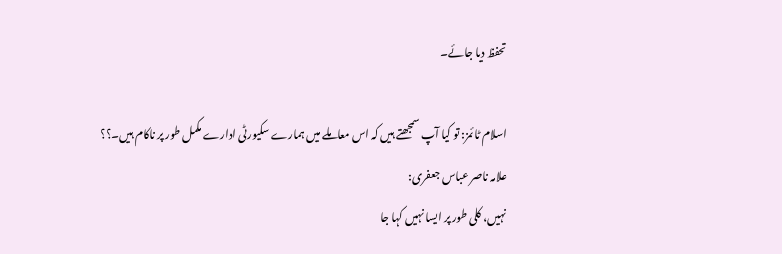تحفظ دیا جائے۔

اسلام ٹائمز: تو کیا آپ سمجھتے ہیں کہ اس معاملے میں ہمارے سکیورٹی ادارے مکمل طور پر ناکام ہیں۔؟؟
علامہ ناصر عباس جعفری:
نہیں، کلی طور پر ایسا نہیں کہا جا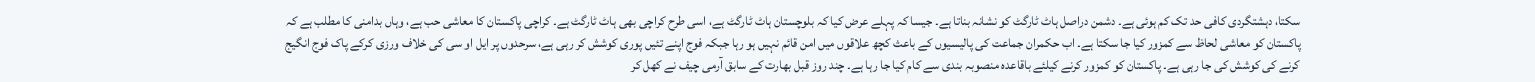سکتا، دہشتگردی کافی حد تک کم ہوئی ہے۔ دشمن دراصل ہاٹ ٹارگٹ کو نشانہ بناتا ہے۔ جیسا کہ پہلے عرض کیا کہ بلوچستان ہاٹ ٹارگٹ ہے، اسی طرح کراچی بھی ہاٹ ٹارگٹ ہے۔ کراچی پاکستان کا معاشی حب ہے، وہاں بدامنی کا مطلب ہے کہ پاکستان کو معاشی لحاظ سے کمزور کیا جا سکتا ہے۔ اب حکمران جماعت کی پالیسیوں کے باعث کچھ علاقوں میں امن قائم نہیں ہو رہا جبکہ فوج اپنے تئیں پوری کوشش کر رہی ہے، سرحدوں پر ایل او سی کی خلاف ورزی کرکے پاک فوج انگیج کرنے کی کوشش کی جا رہی ہے۔ پاکستان کو کمزور کرنے کیلئے باقاعدہ منصوبہ بندی سے کام کیا جا رہا ہے۔ چند روز قبل بھارت کے سابق آرمی چیف نے کھل کر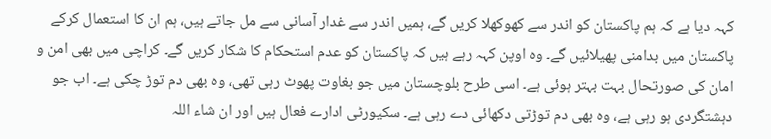کہہ دیا ہے کہ ہم پاکستان کو اندر سے کھوکھلا کریں گے، ہمیں اندر سے غدار آسانی سے مل جاتے ہیں، ہم ان کا استعمال کرکے پاکستان میں بدامنی پھیلائیں گے۔ وہ اوپن کہہ رہے ہیں کہ پاکستان کو عدم استحکام کا شکار کریں گے۔ کراچی میں بھی امن و امان کی صورتحال بہت بہتر ہوئی ہے۔ اسی طرح بلوچستان میں جو بغاوت پھوٹ رہی تھی، وہ بھی دم توڑ چکی ہے۔ اب جو دہشتگردی ہو رہی ہے، وہ بھی دم توڑتی دکھائی دے رہی ہے۔ سکیورٹی ادارے فعال ہیں اور ان شاء اللہ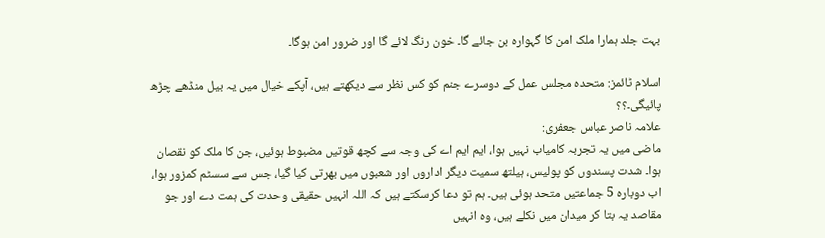بہت جلد ہمارا ملک امن کا گہوارہ بن جائے گا۔ خون رنگ لائے گا اور ضرور امن ہوگا۔

اسلام ٹائمز: متحدہ مجلس عمل کے دوسرے جنم کو کس نظر سے دیکھتے ہیں، آپکے خیال میں یہ بیل منڈھے چڑھ پائیگی۔؟؟
علامہ ناصر عباس جعفری:
ماضی میں یہ تجربہ کامیاب نہیں ہوا، ایم ایم اے کی وجہ سے کچھ قوتیں مضبوط ہوئیں، جن کا ملک کو نقصان ہوا۔ شدت پسندوں کو پولیس، ہیلتھ سمیت دیگر اداروں اور شعبوں میں بھرتی کیا گیا، جس سے سسٹم کمزور ہوا، اب دوبارہ 5 جماعتیں متحد ہوئی ہیں۔ ہم تو دعا کرسکتے ہیں کہ اللہ انہیں حقیقی وحدت کی ہمت دے اور جو مقاصد یہ بتا کر میدان میں نکلے ہیں، وہ انہیں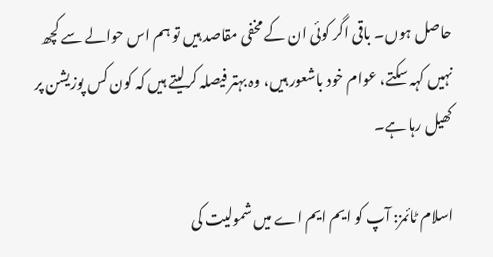حاصل ہوں۔ باقی اگر کوئی ان کے مخفی مقاصد ہیں تو ہم اس حوالے سے کچھ نہیں کہہ سکتے، عوام خود باشعور ہیں، وہ بہتر فیصلہ کرلیتے ہیں کہ کون کس پوزیشن پر کھیل رہا ہے۔

اسلام ٹائمز: آپ کو ایم ایم اے میں شمولیت کی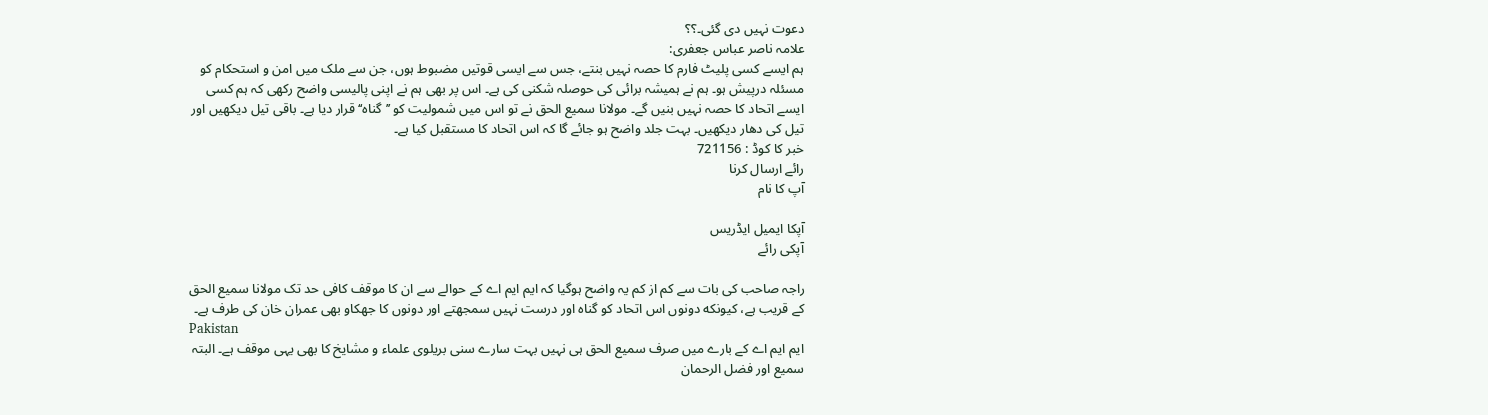دعوت نہیں دی گئی۔؟؟
علامہ ناصر عباس جعفری:
ہم ایسے کسی پلیٹ فارم کا حصہ نہیں بنتے، جس سے ایسی قوتیں مضبوط ہوں، جن سے ملک میں امن و استحکام کو مسئلہ درپیش ہو۔ ہم نے ہمیشہ برائی کی حوصلہ شکنی کی ہے۔ اس پر بھی ہم نے اپنی پالیسی واضح رکھی کہ ہم کسی ایسے اتحاد کا حصہ نہیں بنیں گے۔ مولانا سمیع الحق نے تو اس میں شمولیت کو ’’گناہ‘‘ قرار دیا ہے۔ باقی تیل دیکھیں اور تیل کی دھار دیکھیں۔ بہت جلد واضح ہو جائے گا کہ اس اتحاد کا مستقبل کیا ہے۔
خبر کا کوڈ : 721156
رائے ارسال کرنا
آپ کا نام

آپکا ایمیل ایڈریس
آپکی رائے

راجہ صاحب کی بات سے کم از کم یہ واضح ہوگیا کہ ایم ایم اے کے حوالے سے ان کا موقف کافی حد تک مولانا سمیع الحق کے قریب ہے، کیونکه دونوں اس اتحاد کو گناه اور درست نہیں سمجهتے اور دونوں کا جھکاو بهی عمران خان کی طرف ہے۔
Pakistan
ایم ایم اے کے بارے میں صرف سمیع الحق ہی نہیں بہت سارے سنی بریلوی علماء و مشایخ کا بھی یہی موقف ہے۔ البتہ سمیع اور فضل الرحمان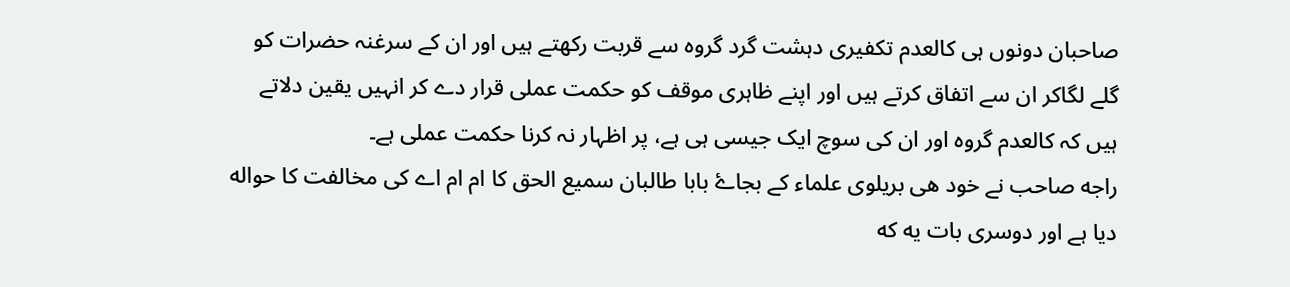صاحبان دونوں ہی کالعدم تکفیری دہشت گرد گروہ سے قربت رکھتے ہیں اور ان کے سرغنہ حضرات کو گلے لگاکر ان سے اتفاق کرتے ہیں اور اپنے ظاہری موقف کو حکمت عملی قرار دے کر انہیں یقین دلاتے ہیں کہ کالعدم گروہ اور ان کی سوچ ایک جیسی ہی ہے، پر اظہار نہ کرنا حکمت عملی ہے۔
راجه صاحب نے خود هی بریلوی علماء کے بجا‌ۓ بابا طالبان سمیع الحق کا ام ام اے کی مخالفت کا حواله دیا ہے اور دوسری بات یه که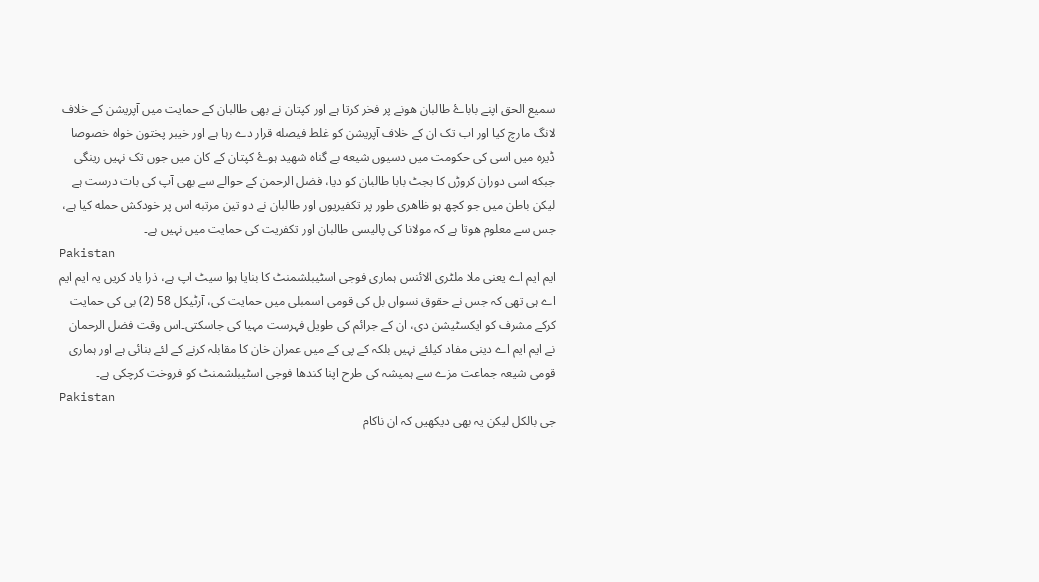سمیع الحق اپنے باباۓ طالبان هونے پر فخر کرتا ہے اور کپتان نے بهی طالبان کے حمایت میں آپریشن کے خلاف لانگ مارچ کیا اور اب تک ان کے خلاف آپریشن کو غلط فیصله قرار دے رہا ہے اور خیبر پختون خواہ خصوصا ڈیرہ میں اسی کی حکومت میں دسیوں شیعه بے گناه شهید ہوۓ کپتان کے کان میں جوں تک نہیں رینگی جبکه اسی دوران کروڑں کا بجٹ بابا طالبان کو دیا، فضل الرحمن کے حوالے سے بهی آپ کی بات درست ہے لیکن باطن میں جو کچھ ہو ظاهری طور پر تکفیریوں اور طالبان نے دو تین مرتبه اس پر خودکش حمله کیا ہے، جس سے معلوم هوتا ہے کہ مولانا کی پالیسی طالبان اور تکفریت کی حمایت میں نہیں ہے۔
Pakistan
ایم ایم اے یعنی ملا ملٹری الائنس ہماری فوجی اسٹیبلشمنٹ کا بنایا ہوا سیٹ اپ ہے، ذرا یاد کریں یہ ایم ایم اے ہی تھی کہ جس نے حقوق نسواں بل کی قومی اسمبلی میں حمایت کی، آرٹیکل 58 (2) بی کی حمایت کرکے مشرف کو ایکسٹیشن دی، ان کے جرائم کی طویل فہرست مہیا کی جاسکتی۔اس وقت فضل الرحمان نے ایم ایم اے دینی مفاد کیلئے نہیں بلکہ کے پی کے میں عمران خان کا مقابلہ کرنے کے لئے بنائی ہے اور ہماری قومی شیعہ جماعت مزے سے ہمیشہ کی طرح اپنا کندھا فوجی اسٹیبلشمنٹ کو فروخت کرچکی ہے۔
Pakistan
جی بالکل لیکن یہ بھی دیکھیں کہ ان ناکام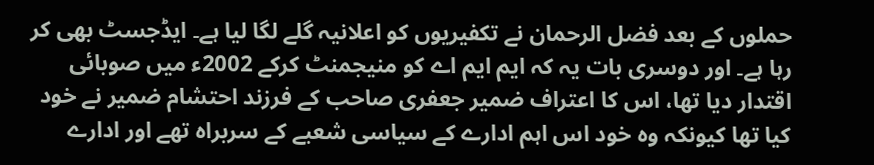حملوں کے بعد فضل الرحمان نے تکفیریوں کو اعلانیہ گلے لگا لیا ہے۔ ایڈجسٹ بھی کر رہا ہے۔ اور دوسری بات یہ کہ ایم ایم اے کو منیجمنٹ کرکے 2002ء میں صوبائی اقتدار دیا تھا، اس کا اعتراف ضمیر جعفری صاحب کے فرزند احتشام ضمیر نے خود کیا تھا کیونکہ وہ خود اس اہم ادارے کے سیاسی شعبے کے سربراہ تھے اور ادارے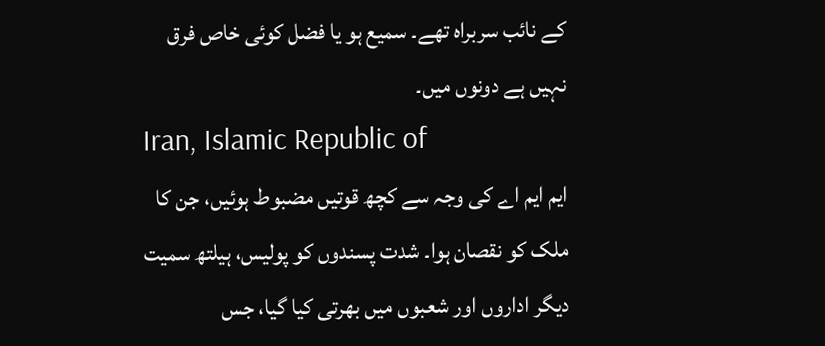کے نائب سربراہ تھے۔ سمیع ہو یا فضل کوئی خاص فرق نہیں ہے دونوں میں۔
Iran, Islamic Republic of
ایم ایم اے کی وجہ سے کچھ قوتیں مضبوط ہوئیں، جن کا ملک کو نقصان ہوا۔ شدت پسندوں کو پولیس، ہیلتھ سمیت دیگر اداروں اور شعبوں میں بھرتی کیا گیا، جس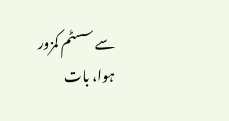سے سسٹم کمزور ہوا، بات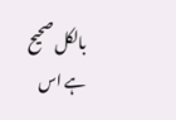بالکل صحیح ہے اس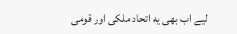لیے اب بهی یه اتحاد ملکی اور قومی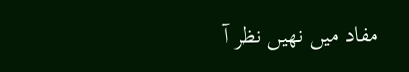مفاد میں نهیں نظر آ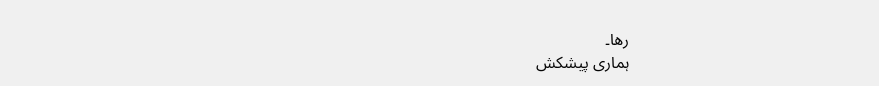رها۔
ہماری پیشکش